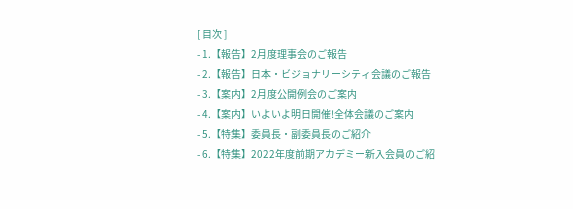[ 目次 ]
- 1.【報告】2月度理事会のご報告
- 2.【報告】日本・ビジョナリーシティ会議のご報告
- 3.【案内】2月度公開例会のご案内
- 4.【案内】いよいよ明日開催!全体会議のご案内
- 5.【特集】委員長・副委員長のご紹介
- 6.【特集】2022年度前期アカデミー新入会員のご紹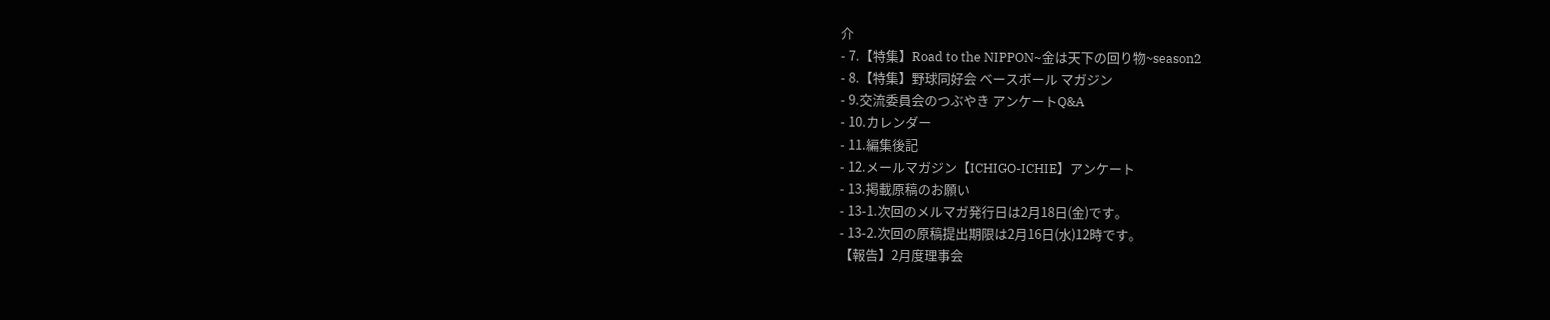介
- 7.【特集】Road to the NIPPON~金は天下の回り物~season2
- 8.【特集】野球同好会 ベースボール マガジン
- 9.交流委員会のつぶやき アンケートQ&A
- 10.カレンダー
- 11.編集後記
- 12.メールマガジン【ICHIGO-ICHIE】アンケート
- 13.掲載原稿のお願い
- 13-1.次回のメルマガ発行日は2月18日(金)です。
- 13-2.次回の原稿提出期限は2月16日(水)12時です。
【報告】2月度理事会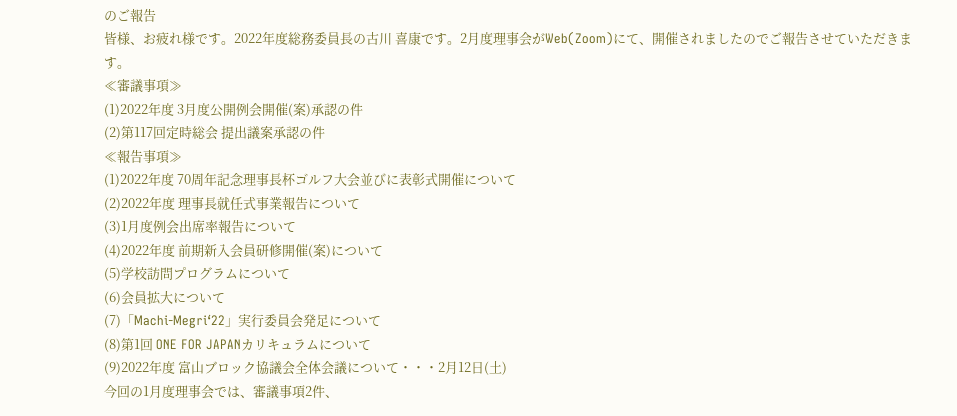のご報告
皆様、お疲れ様です。2022年度総務委員長の古川 喜康です。2月度理事会がWeb(Zoom)にて、開催されましたのでご報告させていただきます。
≪審議事項≫
(1)2022年度 3月度公開例会開催(案)承認の件
(2)第117回定時総会 提出議案承認の件
≪報告事項≫
(1)2022年度 70周年記念理事長杯ゴルフ大会並びに表彰式開催について
(2)2022年度 理事長就任式事業報告について
(3)1月度例会出席率報告について
(4)2022年度 前期新入会員研修開催(案)について
(5)学校訪問プログラムについて
(6)会員拡大について
(7)「Machi-Megri‘22」実行委員会発足について
(8)第1回 ONE FOR JAPANカリキュラムについて
(9)2022年度 富山ブロック協議会全体会議について・・・2月12日(土)
今回の1月度理事会では、審議事項2件、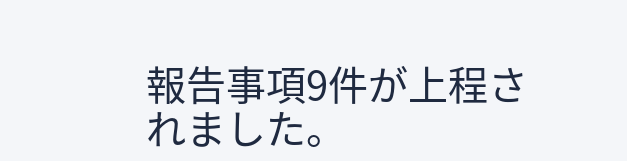報告事項9件が上程されました。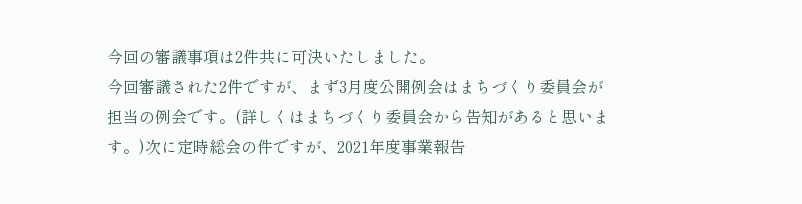今回の審議事項は2件共に可決いたしました。
今回審議された2件ですが、まず3月度公開例会はまちづくり委員会が担当の例会です。(詳しくはまちづくり委員会から告知があると思います。)次に定時総会の件ですが、2021年度事業報告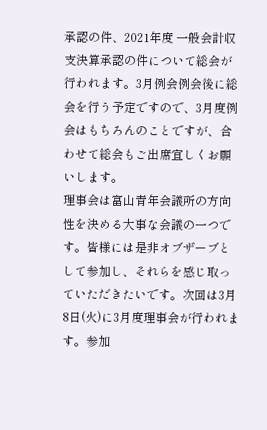承認の件、2021年度 一般会計収支決算承認の件について総会が行われます。3月例会例会後に総会を行う予定ですので、3月度例会はもちろんのことですが、合わせて総会もご出席宜しくお願いします。
理事会は富山青年会議所の方向性を決める大事な会議の一つです。皆様には是非オブザーブとして参加し、それらを感じ取っていただきたいです。次回は3月8日(火)に3月度理事会が行われます。参加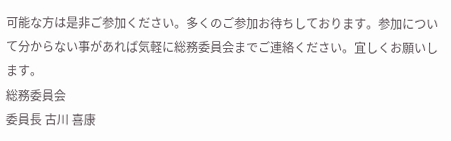可能な方は是非ご参加ください。多くのご参加お待ちしております。参加について分からない事があれば気軽に総務委員会までご連絡ください。宜しくお願いします。
総務委員会
委員長 古川 喜康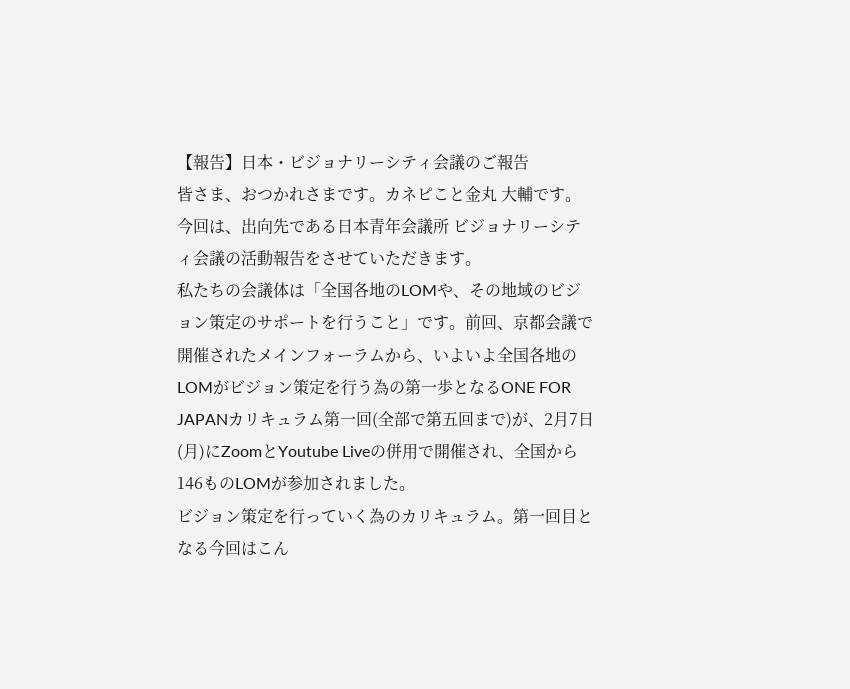【報告】日本・ビジョナリーシティ会議のご報告
皆さま、おつかれさまです。カネピこと金丸 大輔です。
今回は、出向先である日本青年会議所 ビジョナリーシティ会議の活動報告をさせていただきます。
私たちの会議体は「全国各地のLOMや、その地域のビジョン策定のサポートを行うこと」です。前回、京都会議で開催されたメインフォーラムから、いよいよ全国各地のLOMがビジョン策定を行う為の第一歩となるONE FOR JAPANカリキュラム第一回(全部で第五回まで)が、2月7日(月)にZoomとYoutube Liveの併用で開催され、全国から146ものLOMが参加されました。
ビジョン策定を行っていく為のカリキュラム。第一回目となる今回はこん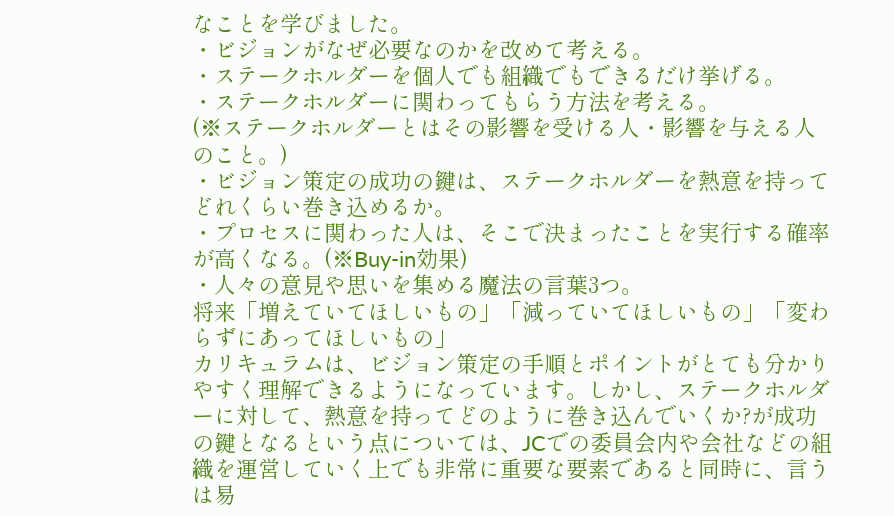なことを学びました。
・ビジョンがなぜ必要なのかを改めて考える。
・ステークホルダーを個人でも組織でもできるだけ挙げる。
・ステークホルダーに関わってもらう方法を考える。
(※ステークホルダーとはその影響を受ける人・影響を与える人のこと。)
・ビジョン策定の成功の鍵は、ステークホルダーを熱意を持ってどれくらい巻き込めるか。
・プロセスに関わった人は、そこで決まったことを実行する確率が高くなる。(※Buy-in効果)
・人々の意見や思いを集める魔法の言葉3つ。
将来「増えていてほしいもの」「減っていてほしいもの」「変わらずにあってほしいもの」
カリキュラムは、ビジョン策定の手順とポイントがとても分かりやすく理解できるようになっています。しかし、ステークホルダーに対して、熱意を持ってどのように巻き込んでいくか?が成功の鍵となるという点については、JCでの委員会内や会社などの組織を運営していく上でも非常に重要な要素であると同時に、言うは易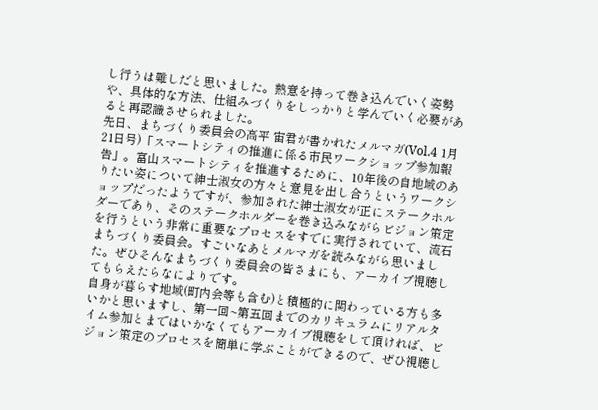し行うは難しだと思いました。熱意を持って巻き込んでいく姿勢や、具体的な方法、仕組みづくりをしっかりと学んでいく必要があると再認識させられました。
先日、まちづくり委員会の高平 宙君が書かれたメルマガ(Vol.4 1月21日号)「スマートシティの推進に係る市民ワークショップ参加報告」。富山スマートシティを推進するために、10年後の自地域のありたい姿について紳士淑女の方々と意見を出し合うというワークショップだったようですが、参加された紳士淑女が正にステークホルダーであり、そのステークホルダーを巻き込みながらビジョン策定を行うという非常に重要なプロセスをすでに実行されていて、流石まちづくり委員会。すごいなあとメルマガを読みながら思いました。ぜひそんなまちづくり委員会の皆さまにも、アーカイブ視聴してもらえたらなによりです。
自身が暮らす地域(町内会等も含む)と積極的に関わっている方も多いかと思いますし、第一回~第五回までのカリキュラムにリアルタイム参加とまではいかなくてもアーカイブ視聴をして頂ければ、ビジョン策定のプロセスを簡単に学ぶことができるので、ぜひ視聴し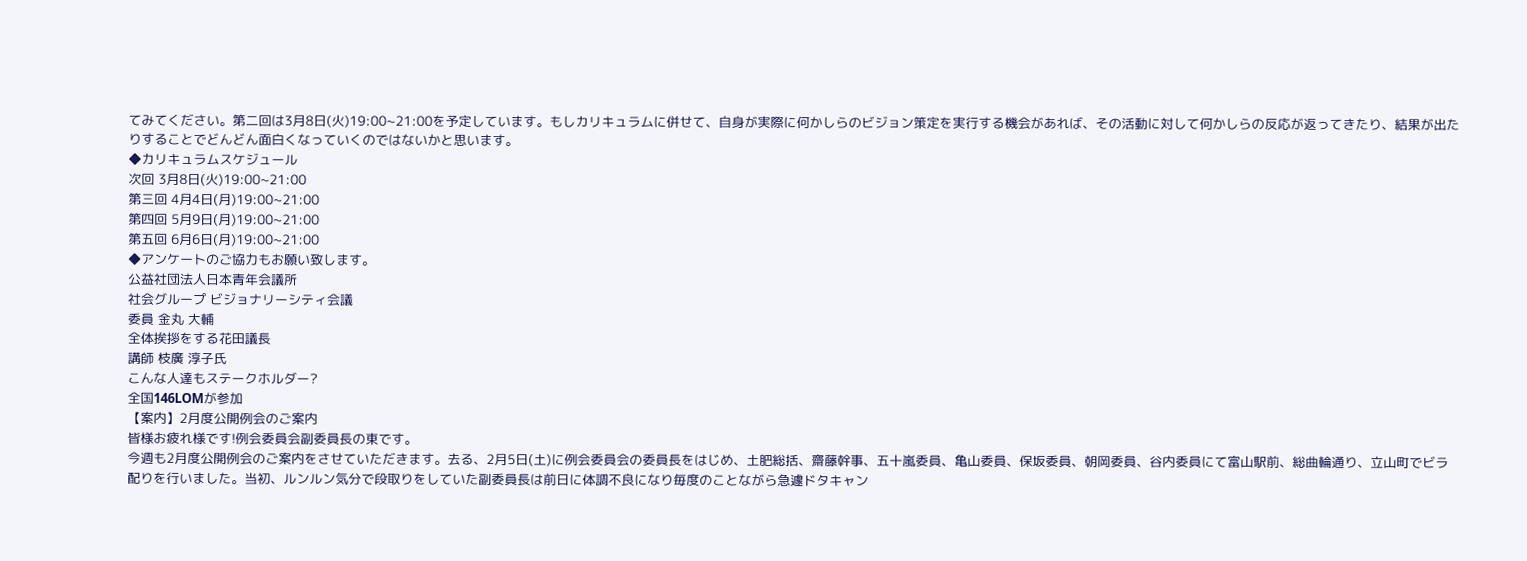てみてください。第二回は3月8日(火)19:00~21:00を予定しています。もしカリキュラムに併せて、自身が実際に何かしらのビジョン策定を実行する機会があれば、その活動に対して何かしらの反応が返ってきたり、結果が出たりすることでどんどん面白くなっていくのではないかと思います。
◆カリキュラムスケジュール
次回 3月8日(火)19:00~21:00
第三回 4月4日(月)19:00~21:00
第四回 5月9日(月)19:00~21:00
第五回 6月6日(月)19:00~21:00
◆アンケートのご協力もお願い致します。
公益社団法人日本青年会議所
社会グループ ビジョナリーシティ会議
委員 金丸 大輔
全体挨拶をする花田議長
講師 枝廣 淳子氏
こんな人達もステークホルダー?
全国146LOMが参加
【案内】2月度公開例会のご案内
皆様お疲れ様です!例会委員会副委員長の東です。
今週も2月度公開例会のご案内をさせていただきます。去る、2月5日(土)に例会委員会の委員長をはじめ、土肥総括、齋藤幹事、五十嵐委員、亀山委員、保坂委員、朝岡委員、谷内委員にて富山駅前、総曲輪通り、立山町でビラ配りを行いました。当初、ルンルン気分で段取りをしていた副委員長は前日に体調不良になり毎度のことながら急遽ドタキャン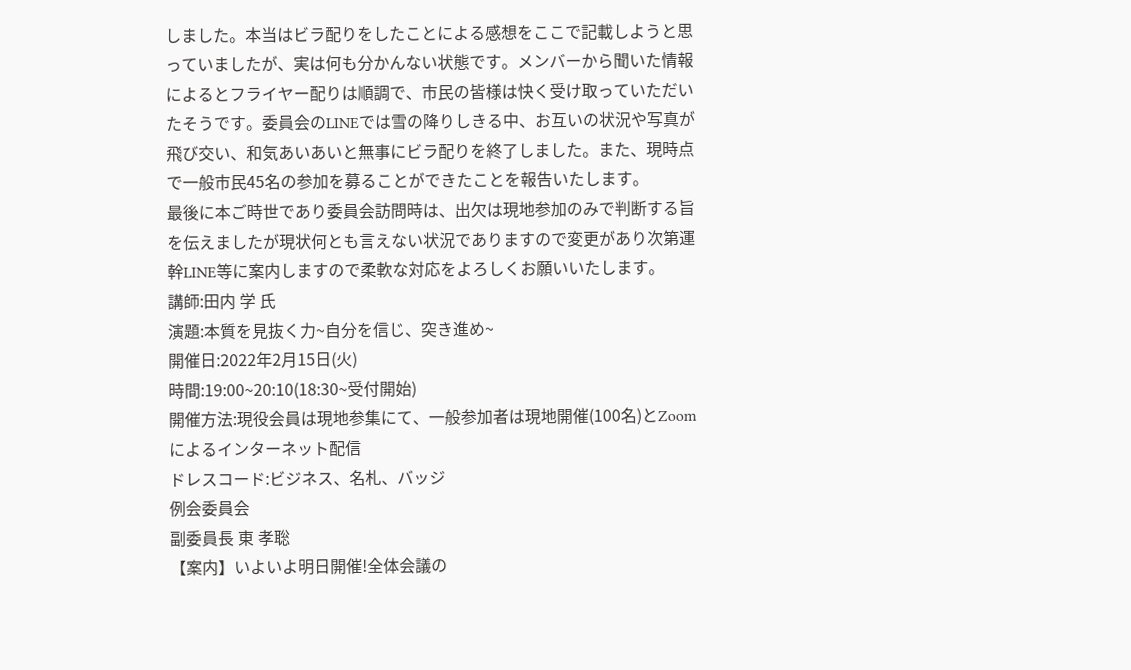しました。本当はビラ配りをしたことによる感想をここで記載しようと思っていましたが、実は何も分かんない状態です。メンバーから聞いた情報によるとフライヤー配りは順調で、市民の皆様は快く受け取っていただいたそうです。委員会のLINEでは雪の降りしきる中、お互いの状況や写真が飛び交い、和気あいあいと無事にビラ配りを終了しました。また、現時点で一般市民45名の参加を募ることができたことを報告いたします。
最後に本ご時世であり委員会訪問時は、出欠は現地参加のみで判断する旨を伝えましたが現状何とも言えない状況でありますので変更があり次第運幹LINE等に案内しますので柔軟な対応をよろしくお願いいたします。
講師:田内 学 氏
演題:本質を見抜く力~自分を信じ、突き進め~
開催日:2022年2月15日(火)
時間:19:00~20:10(18:30~受付開始)
開催方法:現役会員は現地参集にて、一般参加者は現地開催(100名)とZoomによるインターネット配信
ドレスコード:ビジネス、名札、バッジ
例会委員会
副委員長 東 孝聡
【案内】いよいよ明日開催!全体会議の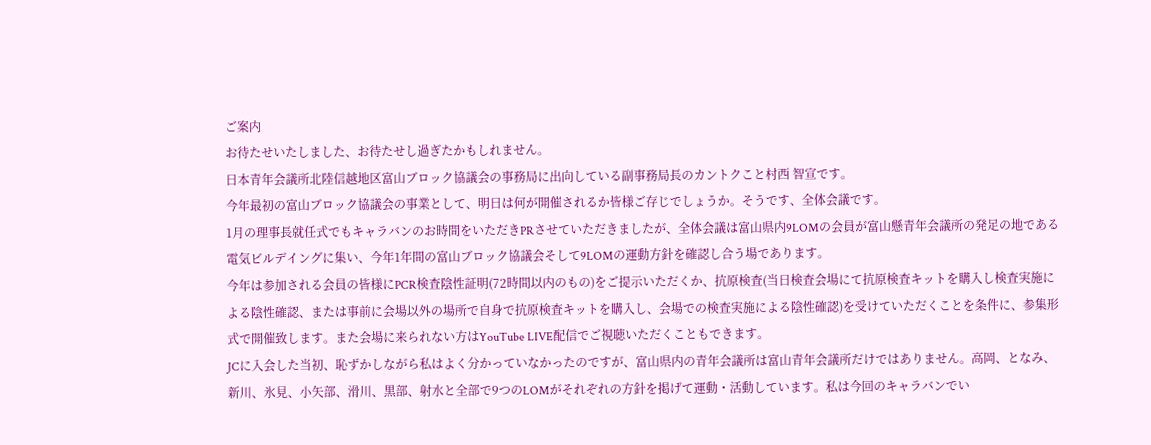ご案内
お待たせいたしました、お待たせし過ぎたかもしれません。
日本青年会議所北陸信越地区富山ブロック協議会の事務局に出向している副事務局長のカントクこと村西 智宣です。
今年最初の富山ブロック協議会の事業として、明日は何が開催されるか皆様ご存じでしょうか。そうです、全体会議です。
1月の理事長就任式でもキャラバンのお時間をいただきPRさせていただきましたが、全体会議は富山県内9LOMの会員が富山懸青年会議所の発足の地である電気ビルデイングに集い、今年1年間の富山ブロック協議会そして9LOMの運動方針を確認し合う場であります。
今年は参加される会員の皆様にPCR検査陰性証明(72時間以内のもの)をご提示いただくか、抗原検査(当日検査会場にて抗原検査キットを購入し検査実施による陰性確認、または事前に会場以外の場所で自身で抗原検査キットを購入し、会場での検査実施による陰性確認)を受けていただくことを条件に、参集形式で開催致します。また会場に来られない方はYouTube LIVE配信でご視聴いただくこともできます。
JCに入会した当初、恥ずかしながら私はよく分かっていなかったのですが、富山県内の青年会議所は富山青年会議所だけではありません。高岡、となみ、新川、氷見、小矢部、滑川、黒部、射水と全部で9つのLOMがそれぞれの方針を掲げて運動・活動しています。私は今回のキャラバンでい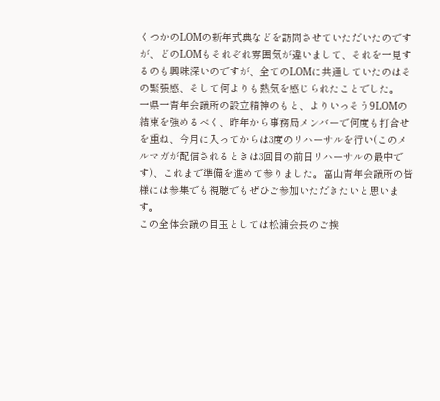くつかのLOMの新年式典などを訪問させていただいたのですが、どのLOMもそれぞれ雰囲気が違いまして、それを一見するのも興味深いのですが、全てのLOMに共通していたのはその緊張感、そして何よりも熱気を感じられたことでした。
一県一青年会議所の設立精神のもと、よりいっそう9LOMの結束を強めるべく、昨年から事務局メンバーで何度も打合せを重ね、今月に入ってからは3度のリハーサルを行い(このメルマガが配信されるときは3回目の前日リハーサルの最中です)、これまで準備を進めて参りました。富山青年会議所の皆様には参集でも視聴でもぜひご参加いただきたいと思います。
この全体会議の目玉としては松浦会長のご挨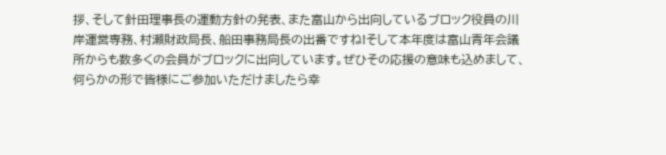拶、そして針田理事長の運動方針の発表、また富山から出向しているブロック役員の川岸運営専務、村瀨財政局長、船田事務局長の出番ですね!そして本年度は富山青年会議所からも数多くの会員がブロックに出向しています。ぜひその応援の意味も込めまして、何らかの形で皆様にご参加いただけましたら幸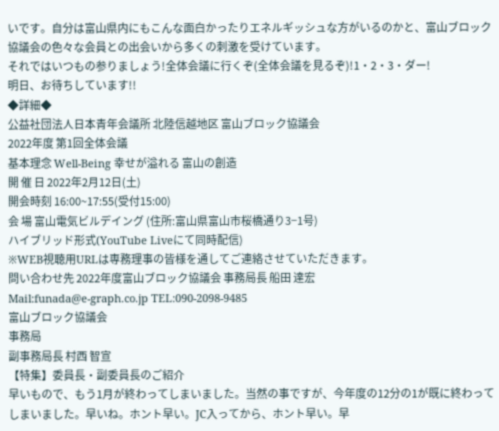いです。自分は富山県内にもこんな面白かったりエネルギッシュな方がいるのかと、富山ブロック協議会の色々な会員との出会いから多くの刺激を受けています。
それではいつもの参りましょう!全体会議に行くぞ(全体会議を見るぞ)!1・2・3・ダー!
明日、お待ちしています!!
◆詳細◆
公益社団法人日本青年会議所 北陸信越地区 富山ブロック協議会
2022年度 第1回全体会議
基本理念 Well-Being 幸せが溢れる 富山の創造
開 催 日 2022年2月12日(土)
開会時刻 16:00~17:55(受付15:00)
会 場 富山電気ビルデイング (住所:富山県富山市桜橋通り3−1号)
ハイブリッド形式(YouTube Liveにて同時配信)
※WEB視聴用URLは専務理事の皆様を通してご連絡させていただきます。
問い合わせ先 2022年度富山ブロック協議会 事務局長 船田 達宏
Mail:funada@e-graph.co.jp TEL:090-2098-9485
富山ブロック協議会
事務局
副事務局長 村西 智宣
【特集】委員長・副委員長のご紹介
早いもので、もう1月が終わってしまいました。当然の事ですが、今年度の12分の1が既に終わってしまいました。早いね。ホント早い。JC入ってから、ホント早い。早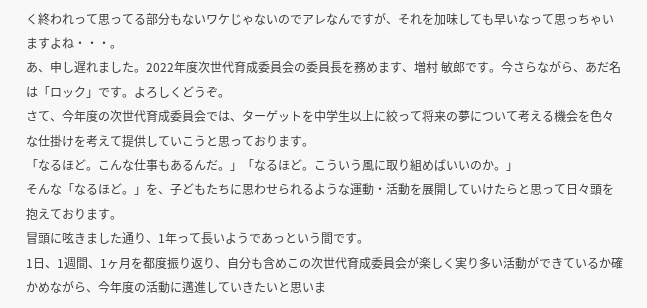く終われって思ってる部分もないワケじゃないのでアレなんですが、それを加味しても早いなって思っちゃいますよね・・・。
あ、申し遅れました。2022年度次世代育成委員会の委員長を務めます、増村 敏郎です。今さらながら、あだ名は「ロック」です。よろしくどうぞ。
さて、今年度の次世代育成委員会では、ターゲットを中学生以上に絞って将来の夢について考える機会を色々な仕掛けを考えて提供していこうと思っております。
「なるほど。こんな仕事もあるんだ。」「なるほど。こういう風に取り組めばいいのか。」
そんな「なるほど。」を、子どもたちに思わせられるような運動・活動を展開していけたらと思って日々頭を抱えております。
冒頭に呟きました通り、1年って長いようであっという間です。
1日、1週間、1ヶ月を都度振り返り、自分も含めこの次世代育成委員会が楽しく実り多い活動ができているか確かめながら、今年度の活動に邁進していきたいと思いま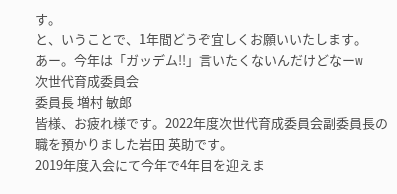す。
と、いうことで、1年間どうぞ宜しくお願いいたします。
あー。今年は「ガッデム!!」言いたくないんだけどなーw
次世代育成委員会
委員長 増村 敏郎
皆様、お疲れ様です。2022年度次世代育成委員会副委員長の職を預かりました岩田 英助です。
2019年度入会にて今年で4年目を迎えま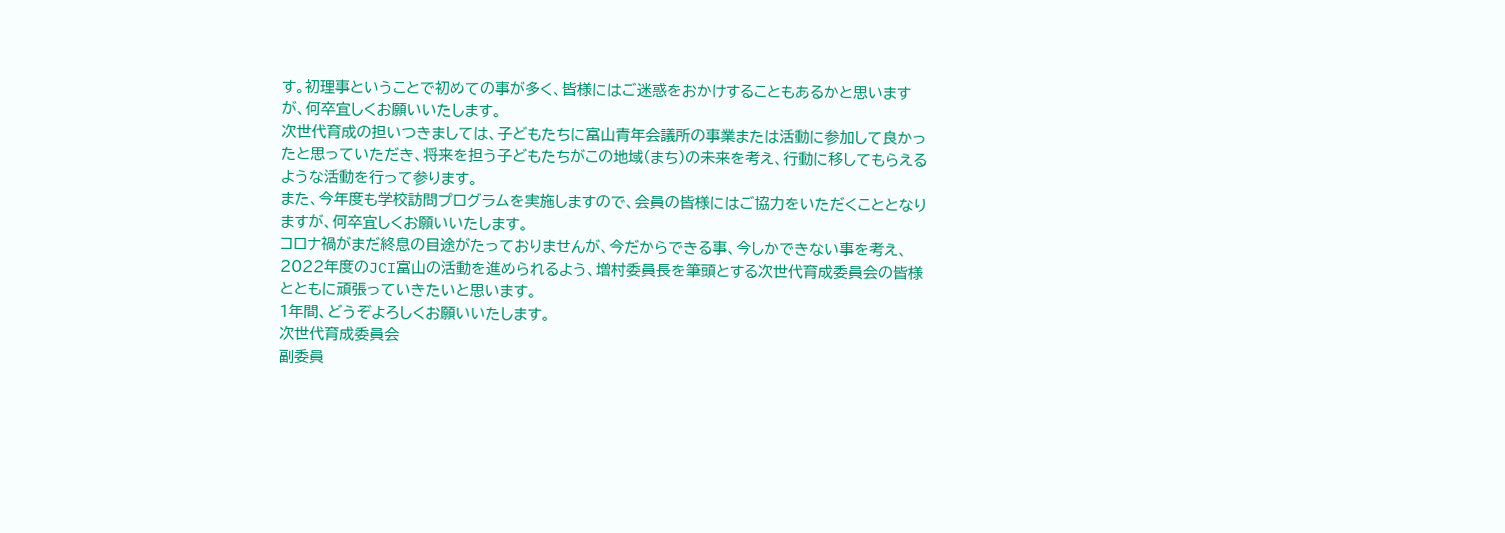す。初理事ということで初めての事が多く、皆様にはご迷惑をおかけすることもあるかと思いますが、何卒宜しくお願いいたします。
次世代育成の担いつきましては、子どもたちに富山青年会議所の事業または活動に参加して良かったと思っていただき、将来を担う子どもたちがこの地域(まち)の未来を考え、行動に移してもらえるような活動を行って参ります。
また、今年度も学校訪問プログラムを実施しますので、会員の皆様にはご協力をいただくこととなりますが、何卒宜しくお願いいたします。
コロナ禍がまだ終息の目途がたっておりませんが、今だからできる事、今しかできない事を考え、2022年度のJCI富山の活動を進められるよう、増村委員長を筆頭とする次世代育成委員会の皆様とともに頑張っていきたいと思います。
1年間、どうぞよろしくお願いいたします。
次世代育成委員会
副委員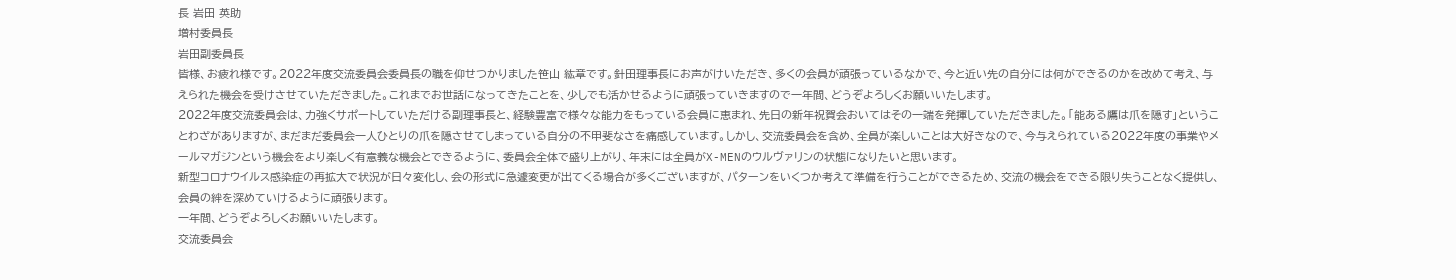長 岩田 英助
増村委員長
岩田副委員長
皆様、お疲れ様です。2022年度交流委員会委員長の職を仰せつかりました笹山 紘章です。針田理事長にお声がけいただき、多くの会員が頑張っているなかで、今と近い先の自分には何ができるのかを改めて考え、与えられた機会を受けさせていただきました。これまでお世話になってきたことを、少しでも活かせるように頑張っていきますので一年間、どうぞよろしくお願いいたします。
2022年度交流委員会は、力強くサポートしていただける副理事長と、経験豊富で様々な能力をもっている会員に恵まれ、先日の新年祝賀会おいてはその一端を発揮していただきました。「能ある鷹は爪を隠す」ということわざがありますが、まだまだ委員会一人ひとりの爪を隠させてしまっている自分の不甲斐なさを痛感しています。しかし、交流委員会を含め、全員が楽しいことは大好きなので、今与えられている2022年度の事業やメールマガジンという機会をより楽しく有意義な機会とできるように、委員会全体で盛り上がり、年末には全員がX-MENのウルヴァリンの状態になりたいと思います。
新型コロナウイルス感染症の再拡大で状況が日々変化し、会の形式に急遽変更が出てくる場合が多くございますが、パターンをいくつか考えて準備を行うことができるため、交流の機会をできる限り失うことなく提供し、会員の絆を深めていけるように頑張ります。
一年間、どうぞよろしくお願いいたします。
交流委員会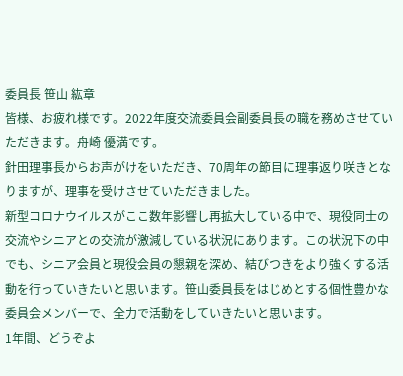委員長 笹山 紘章
皆様、お疲れ様です。2022年度交流委員会副委員長の職を務めさせていただきます。舟崎 優満です。
針田理事長からお声がけをいただき、70周年の節目に理事返り咲きとなりますが、理事を受けさせていただきました。
新型コロナウイルスがここ数年影響し再拡大している中で、現役同士の交流やシニアとの交流が激減している状況にあります。この状況下の中でも、シニア会員と現役会員の懇親を深め、結びつきをより強くする活動を行っていきたいと思います。笹山委員長をはじめとする個性豊かな委員会メンバーで、全力で活動をしていきたいと思います。
1年間、どうぞよ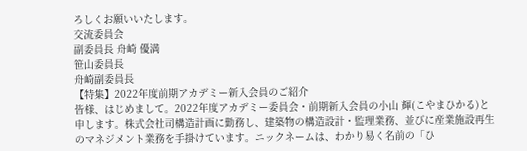ろしくお願いいたします。
交流委員会
副委員長 舟崎 優満
笹山委員長
舟崎副委員長
【特集】2022年度前期アカデミー新入会員のご紹介
皆様、はじめまして。2022年度アカデミー委員会・前期新入会員の小山 輝(こやまひかる)と申します。株式会社司構造計画に勤務し、建築物の構造設計・監理業務、並びに産業施設再生のマネジメント業務を手掛けています。ニックネームは、わかり易く名前の「ひ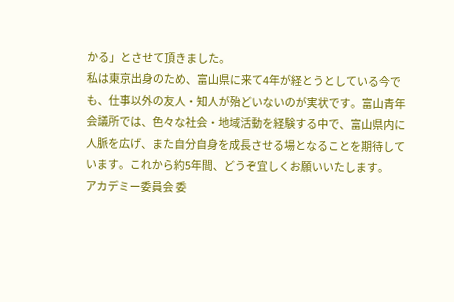かる」とさせて頂きました。
私は東京出身のため、富山県に来て4年が経とうとしている今でも、仕事以外の友人・知人が殆どいないのが実状です。富山青年会議所では、色々な社会・地域活動を経験する中で、富山県内に人脈を広げ、また自分自身を成長させる場となることを期待しています。これから約5年間、どうぞ宜しくお願いいたします。
アカデミー委員会 委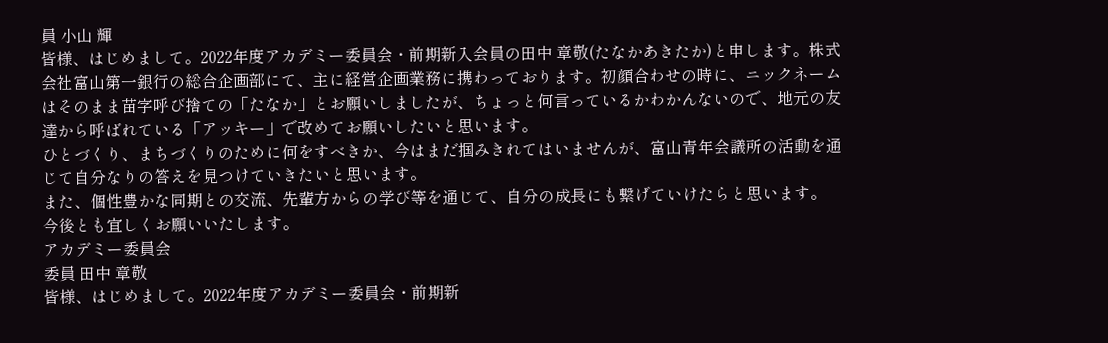員 小山 輝
皆様、はじめまして。2022年度アカデミー委員会・前期新入会員の田中 章敬(たなかあきたか)と申します。株式会社富山第一銀行の総合企画部にて、主に経営企画業務に携わっております。初顔合わせの時に、ニックネームはそのまま苗字呼び捨ての「たなか」とお願いしましたが、ちょっと何言っているかわかんないので、地元の友達から呼ばれている「アッキー」で改めてお願いしたいと思います。
ひとづくり、まちづくりのために何をすべきか、今はまだ掴みきれてはいませんが、富山青年会議所の活動を通じて自分なりの答えを見つけていきたいと思います。
また、個性豊かな同期との交流、先輩方からの学び等を通じて、自分の成長にも繋げていけたらと思います。
今後とも宜しくお願いいたします。
アカデミー委員会
委員 田中 章敬
皆様、はじめまして。2022年度アカデミー委員会・前期新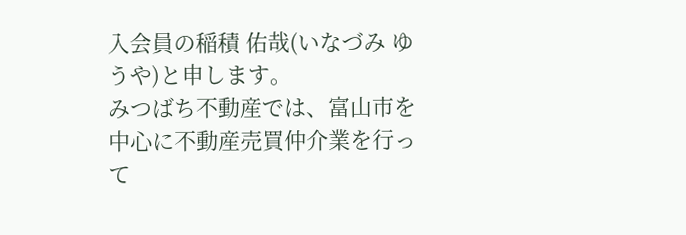入会員の稲積 佑哉(いなづみ ゆうや)と申します。
みつばち不動産では、富山市を中心に不動産売買仲介業を行って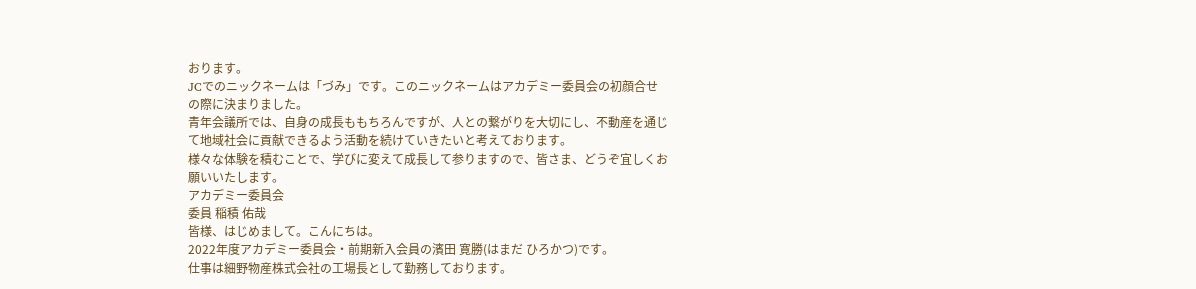おります。
JCでのニックネームは「づみ」です。このニックネームはアカデミー委員会の初顔合せの際に決まりました。
青年会議所では、自身の成長ももちろんですが、人との繋がりを大切にし、不動産を通じて地域社会に貢献できるよう活動を続けていきたいと考えております。
様々な体験を積むことで、学びに変えて成長して参りますので、皆さま、どうぞ宜しくお願いいたします。
アカデミー委員会
委員 稲積 佑哉
皆様、はじめまして。こんにちは。
2022年度アカデミー委員会・前期新入会員の濱田 寛勝(はまだ ひろかつ)です。
仕事は細野物産株式会社の工場長として勤務しております。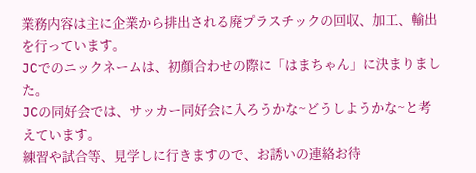業務内容は主に企業から排出される廃プラスチックの回収、加工、輸出を行っています。
JCでのニックネームは、初顔合わせの際に「はまちゃん」に決まりました。
JCの同好会では、サッカー同好会に入ろうかな~どうしようかな~と考えています。
練習や試合等、見学しに行きますので、お誘いの連絡お待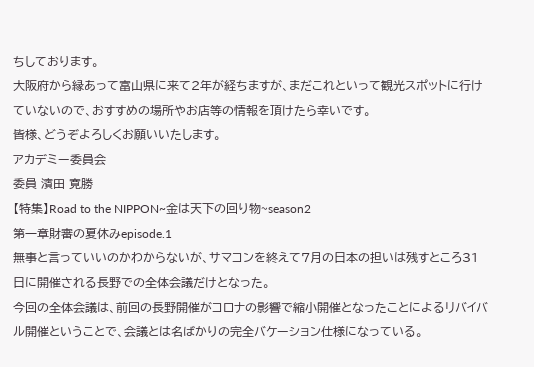ちしております。
大阪府から縁あって富山県に来て2年が経ちますが、まだこれといって観光スポットに行けていないので、おすすめの場所やお店等の情報を頂けたら幸いです。
皆様、どうぞよろしくお願いいたします。
アカデミー委員会
委員 濱田 寛勝
【特集】Road to the NIPPON~金は天下の回り物~season2
第一章財審の夏休みepisode.1
無事と言っていいのかわからないが、サマコンを終えて7月の日本の担いは残すところ31日に開催される長野での全体会議だけとなった。
今回の全体会議は、前回の長野開催がコロナの影響で縮小開催となったことによるリバイバル開催ということで、会議とは名ばかりの完全バケーション仕様になっている。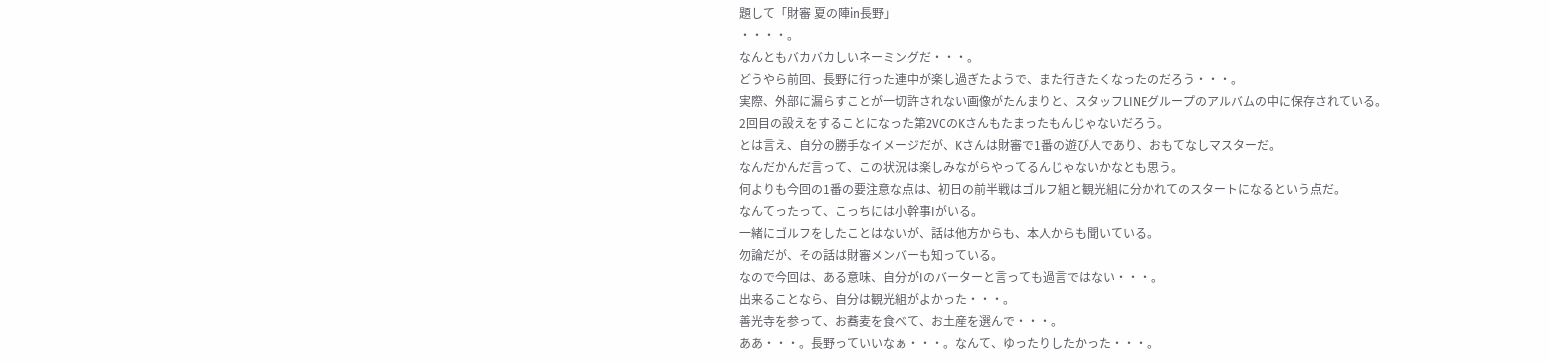題して「財審 夏の陣in長野」
・・・・。
なんともバカバカしいネーミングだ・・・。
どうやら前回、長野に行った連中が楽し過ぎたようで、また行きたくなったのだろう・・・。
実際、外部に漏らすことが一切許されない画像がたんまりと、スタッフLINEグループのアルバムの中に保存されている。
2回目の設えをすることになった第2VCのKさんもたまったもんじゃないだろう。
とは言え、自分の勝手なイメージだが、Kさんは財審で1番の遊び人であり、おもてなしマスターだ。
なんだかんだ言って、この状況は楽しみながらやってるんじゃないかなとも思う。
何よりも今回の1番の要注意な点は、初日の前半戦はゴルフ組と観光組に分かれてのスタートになるという点だ。
なんてったって、こっちには小幹事Iがいる。
一緒にゴルフをしたことはないが、話は他方からも、本人からも聞いている。
勿論だが、その話は財審メンバーも知っている。
なので今回は、ある意味、自分がIのバーターと言っても過言ではない・・・。
出来ることなら、自分は観光組がよかった・・・。
善光寺を参って、お蕎麦を食べて、お土産を選んで・・・。
ああ・・・。長野っていいなぁ・・・。なんて、ゆったりしたかった・・・。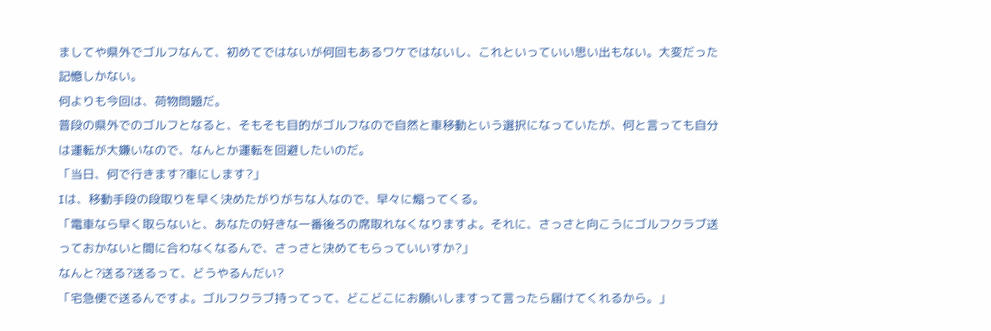ましてや県外でゴルフなんて、初めてではないが何回もあるワケではないし、これといっていい思い出もない。大変だった記憶しかない。
何よりも今回は、荷物問題だ。
普段の県外でのゴルフとなると、そもそも目的がゴルフなので自然と車移動という選択になっていたが、何と言っても自分は運転が大嫌いなので、なんとか運転を回避したいのだ。
「当日、何で行きます?車にします?」
Iは、移動手段の段取りを早く決めたがりがちな人なので、早々に煽ってくる。
「電車なら早く取らないと、あなたの好きな一番後ろの席取れなくなりますよ。それに、さっさと向こうにゴルフクラブ送っておかないと間に合わなくなるんで、さっさと決めてもらっていいすか?」
なんと?送る?送るって、どうやるんだい?
「宅急便で送るんですよ。ゴルフクラブ持ってって、どこどこにお願いしますって言ったら届けてくれるから。」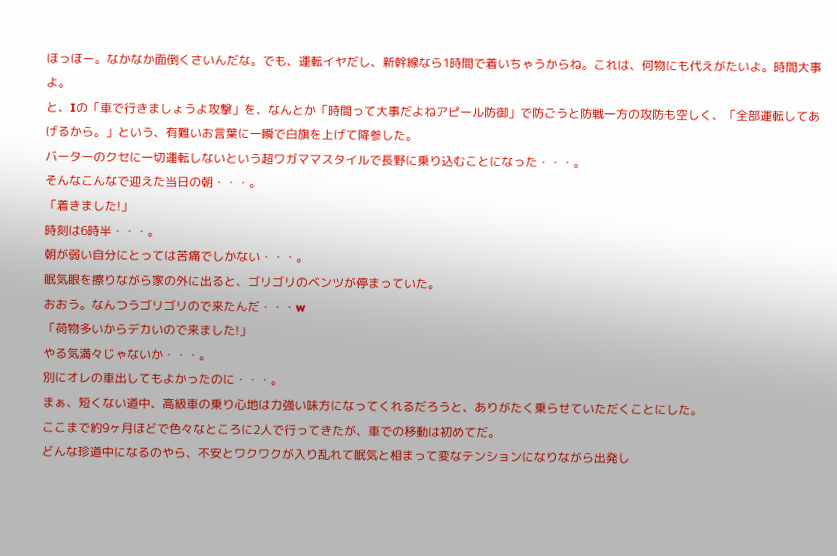ほっほー。なかなか面倒くさいんだな。でも、運転イヤだし、新幹線なら1時間で着いちゃうからね。これは、何物にも代えがたいよ。時間大事よ。
と、Iの「車で行きましょうよ攻撃」を、なんとか「時間って大事だよねアピール防御」で防ごうと防戦一方の攻防も空しく、「全部運転してあげるから。」という、有難いお言葉に一瞬で白旗を上げて降参した。
バーターのクセに一切運転しないという超ワガママスタイルで長野に乗り込むことになった・・・。
そんなこんなで迎えた当日の朝・・・。
「着きました!」
時刻は6時半・・・。
朝が弱い自分にとっては苦痛でしかない・・・。
眠気眼を擦りながら家の外に出ると、ゴリゴリのベンツが停まっていた。
おおう。なんつうゴリゴリので来たんだ・・・w
「荷物多いからデカいので来ました!」
やる気満々じゃないか・・・。
別にオレの車出してもよかったのに・・・。
まぁ、短くない道中、高級車の乗り心地は力強い味方になってくれるだろうと、ありがたく乗らせていただくことにした。
ここまで約9ヶ月ほどで色々なところに2人で行ってきたが、車での移動は初めてだ。
どんな珍道中になるのやら、不安とワクワクが入り乱れて眠気と相まって変なテンションになりながら出発し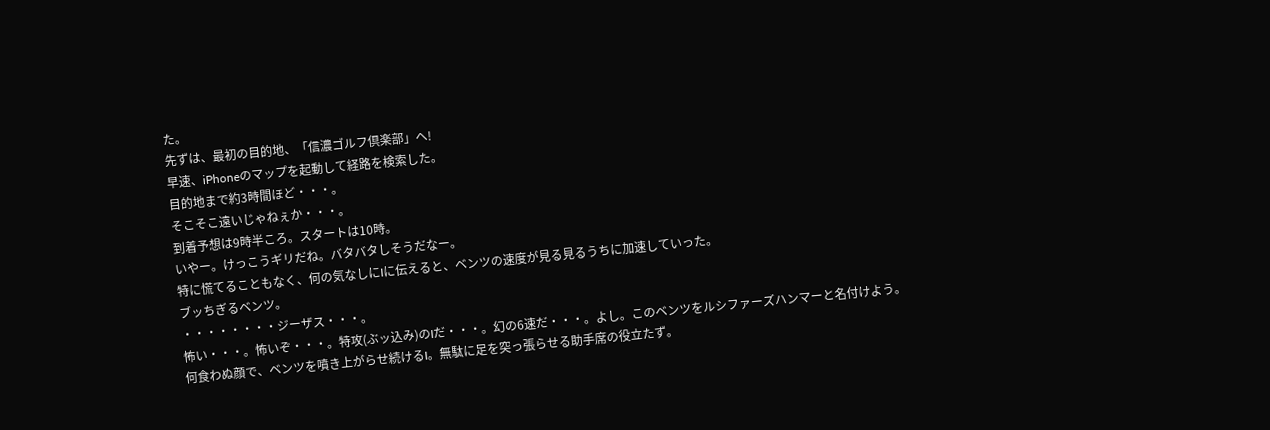た。
先ずは、最初の目的地、「信濃ゴルフ倶楽部」へ!
早速、iPhoneのマップを起動して経路を検索した。
目的地まで約3時間ほど・・・。
そこそこ遠いじゃねぇか・・・。
到着予想は9時半ころ。スタートは10時。
いやー。けっこうギリだね。バタバタしそうだなー。
特に慌てることもなく、何の気なしにIに伝えると、ベンツの速度が見る見るうちに加速していった。
ブッちぎるベンツ。
・・・・・・・・ジーザス・・・。
怖い・・・。怖いぞ・・・。特攻(ぶッ込み)のIだ・・・。幻の6速だ・・・。よし。このベンツをルシファーズハンマーと名付けよう。
何食わぬ顔で、ベンツを噴き上がらせ続けるI。無駄に足を突っ張らせる助手席の役立たず。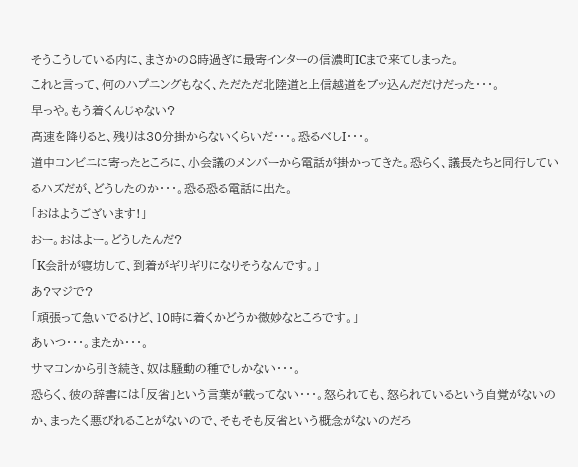そうこうしている内に、まさかの8時過ぎに最寄インターの信濃町ICまで来てしまった。
これと言って、何のハプニングもなく、ただただ北陸道と上信越道をブッ込んだだけだった・・・。
早っや。もう着くんじゃない?
高速を降りると、残りは30分掛からないくらいだ・・・。恐るべしI・・・。
道中コンビニに寄ったところに、小会議のメンバーから電話が掛かってきた。恐らく、議長たちと同行しているハズだが、どうしたのか・・・。恐る恐る電話に出た。
「おはようございます!」
おー。おはよー。どうしたんだ?
「K会計が寝坊して、到着がギリギリになりそうなんです。」
あ?マジで?
「頑張って急いでるけど、10時に着くかどうか微妙なところです。」
あいつ・・・。またか・・・。
サマコンから引き続き、奴は騒動の種でしかない・・・。
恐らく、彼の辞書には「反省」という言葉が載ってない・・・。怒られても、怒られているという自覚がないのか、まったく悪びれることがないので、そもそも反省という概念がないのだろ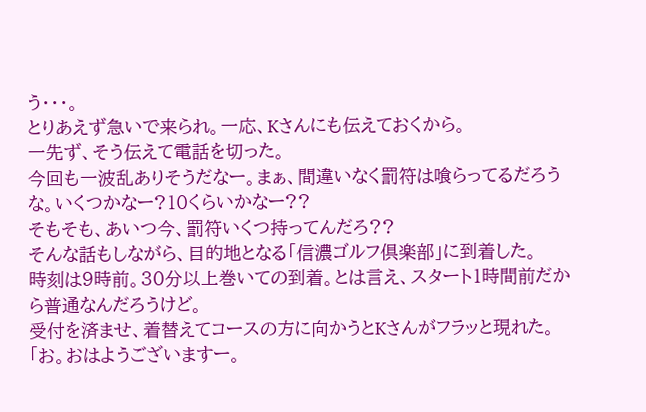う・・・。
とりあえず急いで来られ。一応、Kさんにも伝えておくから。
一先ず、そう伝えて電話を切った。
今回も一波乱ありそうだなー。まぁ、間違いなく罰符は喰らってるだろうな。いくつかなー?10くらいかなー??
そもそも、あいつ今、罰符いくつ持ってんだろ??
そんな話もしながら、目的地となる「信濃ゴルフ倶楽部」に到着した。
時刻は9時前。30分以上巻いての到着。とは言え、スタート1時間前だから普通なんだろうけど。
受付を済ませ、着替えてコースの方に向かうとKさんがフラッと現れた。
「お。おはようございますー。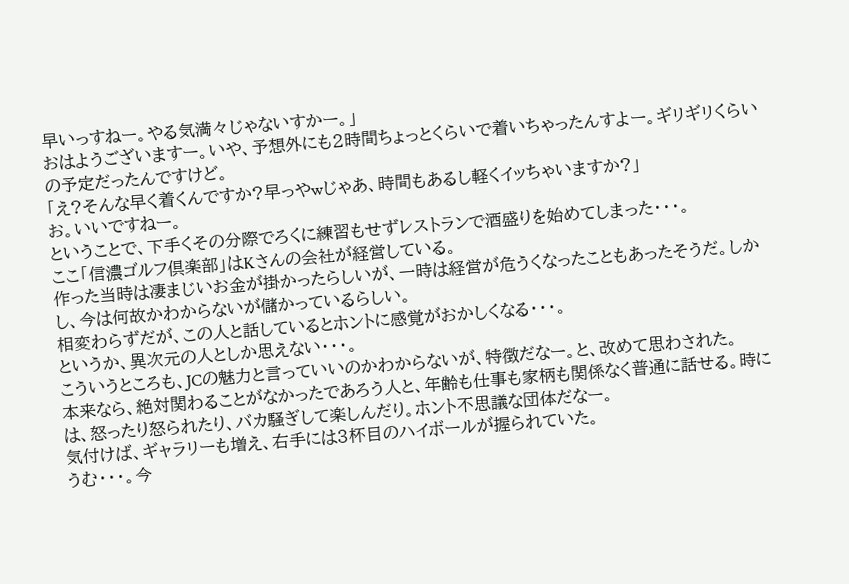早いっすねー。やる気満々じゃないすかー。」
おはようございますー。いや、予想外にも2時間ちょっとくらいで着いちゃったんすよー。ギリギリくらいの予定だったんですけど。
「え?そんな早く着くんですか?早っやwじゃあ、時間もあるし軽くイッちゃいますか?」
お。いいですねー。
ということで、下手くその分際でろくに練習もせずレストランで酒盛りを始めてしまった・・・。
ここ「信濃ゴルフ倶楽部」はKさんの会社が経営している。
作った当時は凄まじいお金が掛かったらしいが、一時は経営が危うくなったこともあったそうだ。しかし、今は何故かわからないが儲かっているらしい。
相変わらずだが、この人と話しているとホントに感覚がおかしくなる・・・。
というか、異次元の人としか思えない・・・。
こういうところも、JCの魅力と言っていいのかわからないが、特徴だなー。と、改めて思わされた。
本来なら、絶対関わることがなかったであろう人と、年齢も仕事も家柄も関係なく普通に話せる。時には、怒ったり怒られたり、バカ騒ぎして楽しんだり。ホント不思議な団体だなー。
気付けば、ギャラリーも増え、右手には3杯目のハイボールが握られていた。
うむ・・・。今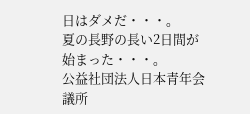日はダメだ・・・。
夏の長野の長い2日間が始まった・・・。
公益社団法人日本青年会議所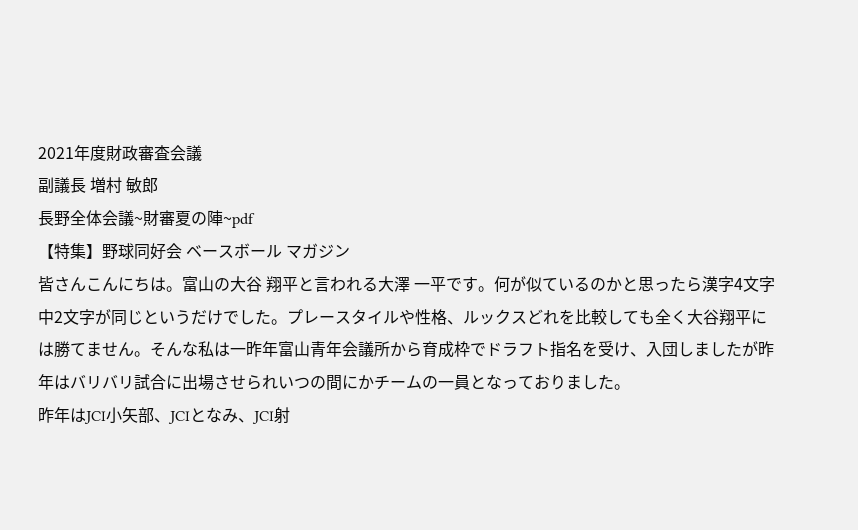2021年度財政審査会議
副議長 増村 敏郎
長野全体会議~財審夏の陣~pdf
【特集】野球同好会 ベースボール マガジン
皆さんこんにちは。富山の大谷 翔平と言われる大澤 一平です。何が似ているのかと思ったら漢字4文字中2文字が同じというだけでした。プレースタイルや性格、ルックスどれを比較しても全く大谷翔平には勝てません。そんな私は一昨年富山青年会議所から育成枠でドラフト指名を受け、入団しましたが昨年はバリバリ試合に出場させられいつの間にかチームの一員となっておりました。
昨年はJCⅠ小矢部、JCⅠとなみ、JCⅠ射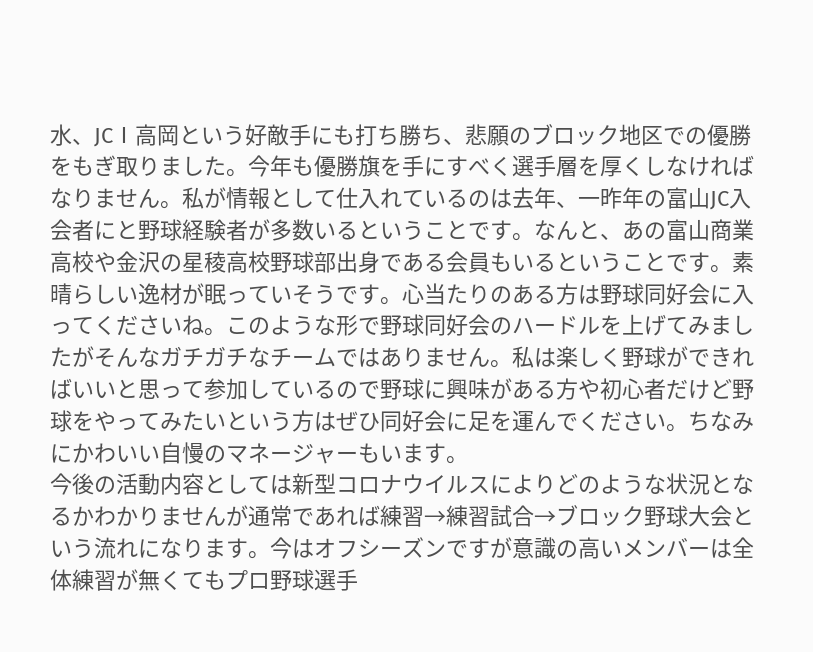水、JCⅠ高岡という好敵手にも打ち勝ち、悲願のブロック地区での優勝をもぎ取りました。今年も優勝旗を手にすべく選手層を厚くしなければなりません。私が情報として仕入れているのは去年、一昨年の富山JC入会者にと野球経験者が多数いるということです。なんと、あの富山商業高校や金沢の星稜高校野球部出身である会員もいるということです。素晴らしい逸材が眠っていそうです。心当たりのある方は野球同好会に入ってくださいね。このような形で野球同好会のハードルを上げてみましたがそんなガチガチなチームではありません。私は楽しく野球ができればいいと思って参加しているので野球に興味がある方や初心者だけど野球をやってみたいという方はぜひ同好会に足を運んでください。ちなみにかわいい自慢のマネージャーもいます。
今後の活動内容としては新型コロナウイルスによりどのような状況となるかわかりませんが通常であれば練習→練習試合→ブロック野球大会という流れになります。今はオフシーズンですが意識の高いメンバーは全体練習が無くてもプロ野球選手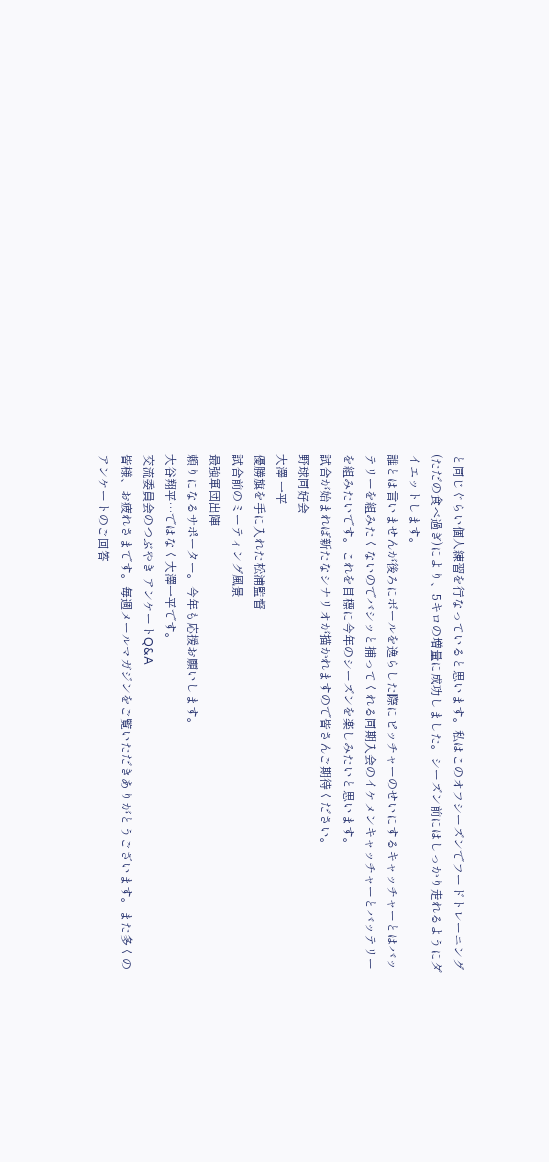と同じぐらい個人練習を行なっていると思います。私はこのオフシーズンでフードトレーニング(ただの食べ過ぎ)により、5キロの増量に成功しました。シーズン前にはしっかり走れるようにダイエットします。
誰とは言いませんが後ろにボールを逸らした際にピッチャーのせいにするキャッチャーとはバッテリーを組みたくないのでバシッと捕ってくれる同期入会のイケメンキャッチャーとバッテリーを組みたいです。これを目標に今年のシーズンを楽しみたいと思います。
試合が始まれば新たなシナリオが描かれますので皆さんご期待ください。
野球同好会
大澤 一平
優勝旗を手に入れた松浦監督
試合前のミーティング風景
最強軍団出陣
頼りになるサポーター。今年も応援お願いします。
大谷翔平…ではなく大澤一平です。
交流委員会のつぶやき アンケートQ&A
皆様、お疲れさまです。毎週メールマガジンをご覧いただきありがとうございます。また多くのアンケートのご回答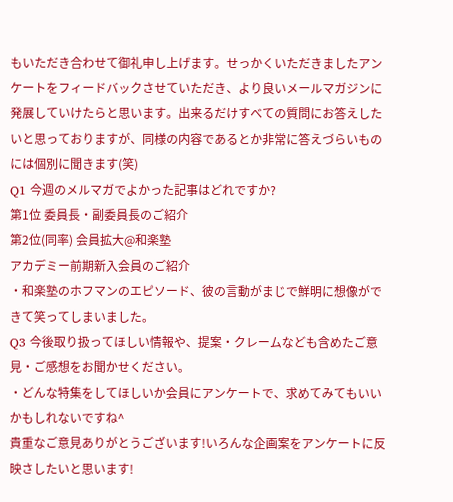もいただき合わせて御礼申し上げます。せっかくいただきましたアンケートをフィードバックさせていただき、より良いメールマガジンに発展していけたらと思います。出来るだけすべての質問にお答えしたいと思っておりますが、同様の内容であるとか非常に答えづらいものには個別に聞きます(笑)
Q1 今週のメルマガでよかった記事はどれですか?
第1位 委員長・副委員長のご紹介
第2位(同率) 会員拡大@和楽塾
アカデミー前期新入会員のご紹介
・和楽塾のホフマンのエピソード、彼の言動がまじで鮮明に想像ができて笑ってしまいました。
Q3 今後取り扱ってほしい情報や、提案・クレームなども含めたご意見・ご感想をお聞かせください。
・どんな特集をしてほしいか会員にアンケートで、求めてみてもいいかもしれないですね^
貴重なご意見ありがとうございます!いろんな企画案をアンケートに反映さしたいと思います!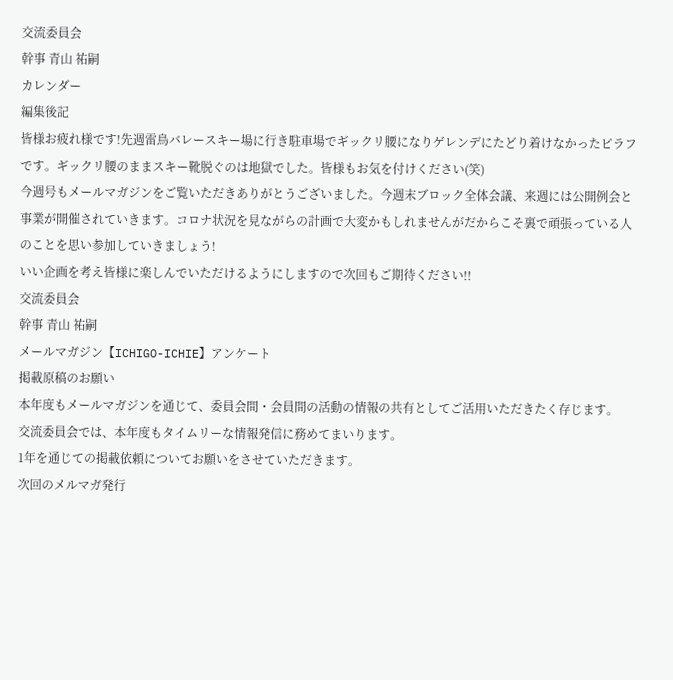交流委員会
幹事 青山 祐嗣
カレンダー
編集後記
皆様お疲れ様です!先週雷鳥バレースキー場に行き駐車場でギックリ腰になりゲレンデにたどり着けなかったピラフです。ギックリ腰のままスキー靴脱ぐのは地獄でした。皆様もお気を付けください(笑)
今週号もメールマガジンをご覧いただきありがとうございました。今週末ブロック全体会議、来週には公開例会と事業が開催されていきます。コロナ状況を見ながらの計画で大変かもしれませんがだからこそ裏で頑張っている人のことを思い参加していきましょう!
いい企画を考え皆様に楽しんでいただけるようにしますので次回もご期待ください!!
交流委員会
幹事 青山 祐嗣
メールマガジン【ICHIGO-ICHIE】アンケート
掲載原稿のお願い
本年度もメールマガジンを通じて、委員会間・会員間の活動の情報の共有としてご活用いただきたく存じます。
交流委員会では、本年度もタイムリーな情報発信に務めてまいります。
1年を通じての掲載依頼についてお願いをさせていただきます。
次回のメルマガ発行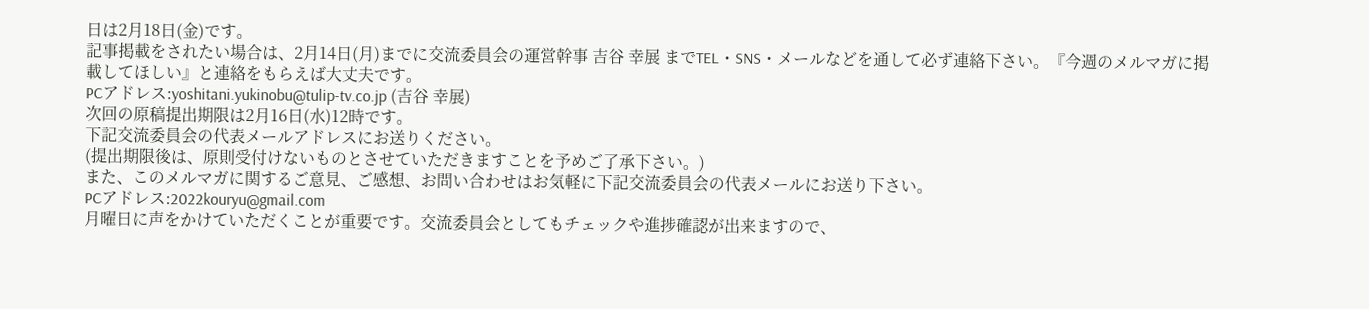日は2月18日(金)です。
記事掲載をされたい場合は、2月14日(月)までに交流委員会の運営幹事 吉谷 幸展 までTEL・SNS・メールなどを通して必ず連絡下さい。『今週のメルマガに掲載してほしい』と連絡をもらえば大丈夫です。
PCアドレス:yoshitani.yukinobu@tulip-tv.co.jp (吉谷 幸展)
次回の原稿提出期限は2月16日(水)12時です。
下記交流委員会の代表メールアドレスにお送りください。
(提出期限後は、原則受付けないものとさせていただきますことを予めご了承下さい。)
また、このメルマガに関するご意見、ご感想、お問い合わせはお気軽に下記交流委員会の代表メールにお送り下さい。
PCアドレス:2022kouryu@gmail.com
月曜日に声をかけていただくことが重要です。交流委員会としてもチェックや進捗確認が出来ますので、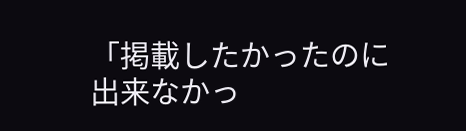「掲載したかったのに出来なかっ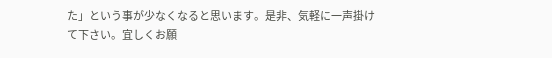た」という事が少なくなると思います。是非、気軽に一声掛けて下さい。宜しくお願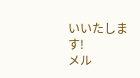いいたします!
メル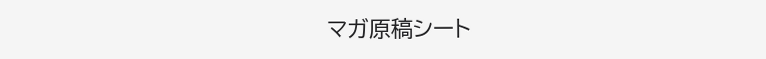マガ原稿シート